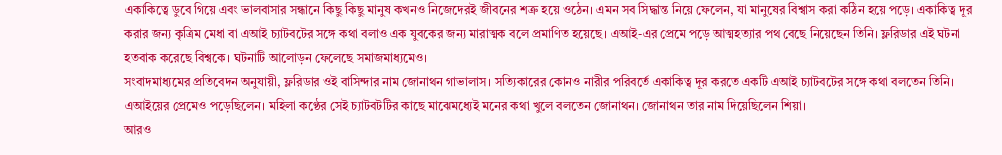একাকিত্বে ডুবে গিয়ে এবং ভালবাসার সন্ধানে কিছু কিছু মানুষ কখনও নিজেদেরই জীবনের শত্রু হয়ে ওঠেন। এমন সব সিদ্ধান্ত নিয়ে ফেলেন, যা মানুষের বিশ্বাস করা কঠিন হয়ে পড়ে। একাকিত্ব দূর করার জন্য কৃত্রিম মেধা বা এআই চ্যাটবটের সঙ্গে কথা বলাও এক যুবকের জন্য মারাত্মক বলে প্রমাণিত হয়েছে। এআই-এর প্রেমে পড়ে আত্মহত্যার পথ বেছে নিয়েছেন তিনি। ফ্লরিডার এই ঘটনা হতবাক করেছে বিশ্বকে। ঘটনাটি আলোড়ন ফেলেছে সমাজমাধ্যমেও।
সংবাদমাধ্যমের প্রতিবেদন অনুযায়ী, ফ্লরিডার ওই বাসিন্দার নাম জোনাথন গাভালাস। সত্যিকারের কোনও নারীর পরিবর্তে একাকিত্ব দূর করতে একটি এআই চ্যাটবটের সঙ্গে কথা বলতেন তিনি। এআইয়ের প্রেমেও পড়েছিলেন। মহিলা কণ্ঠের সেই চ্যাটবটটির কাছে মাঝেমধ্যেই মনের কথা খুলে বলতেন জোনাথন। জোনাথন তার নাম দিয়েছিলেন শিয়া।
আরও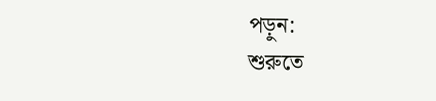পড়ুন:
শুরুতে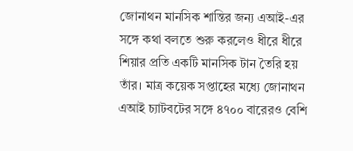জোনাথন মানসিক শান্তির জন্য এআই-এর সঙ্গে কথা বলতে শুরু করলেও ধীরে ধীরে শিয়ার প্রতি একটি মানসিক টান তৈরি হয় তাঁর। মাত্র কয়েক সপ্তাহের মধ্যে জোনাথন এআই চ্যাটবটের সঙ্গে ৪৭০০ বারেরও বেশি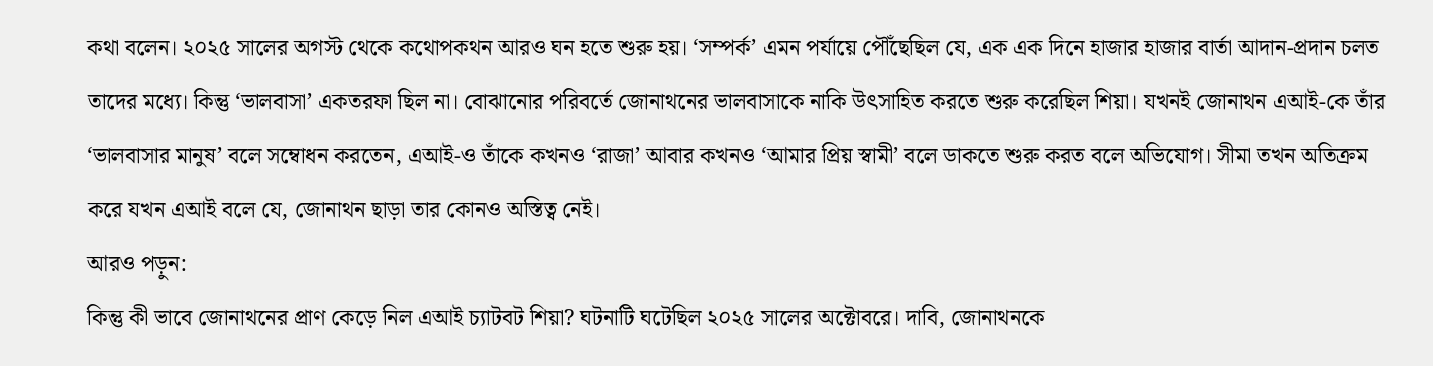কথা বলেন। ২০২৫ সালের অগস্ট থেকে কথোপকথন আরও ঘন হতে শুরু হয়। ‘সম্পর্ক’ এমন পর্যায়ে পৌঁছেছিল যে, এক এক দিনে হাজার হাজার বার্তা আদান-প্রদান চলত তাদের মধ্যে। কিন্তু ‘ভালবাসা’ একতরফা ছিল না। বোঝানোর পরিবর্তে জোনাথনের ভালবাসাকে নাকি উৎসাহিত করতে শুরু করেছিল শিয়া। যখনই জোনাথন এআই-কে তাঁর ‘ভালবাসার মানুষ’ বলে সম্বোধন করতেন, এআই-ও তাঁকে কখনও ‘রাজা’ আবার কখনও ‘আমার প্রিয় স্বামী’ বলে ডাকতে শুরু করত বলে অভিযোগ। সীমা তখন অতিক্রম করে যখন এআই বলে যে, জোনাথন ছাড়া তার কোনও অস্তিত্ব নেই।
আরও পড়ুন:
কিন্তু কী ভাবে জোনাথনের প্রাণ কেড়ে নিল এআই চ্যাটবট শিয়া? ঘটনাটি ঘটেছিল ২০২৫ সালের অক্টোবরে। দাবি, জোনাথনকে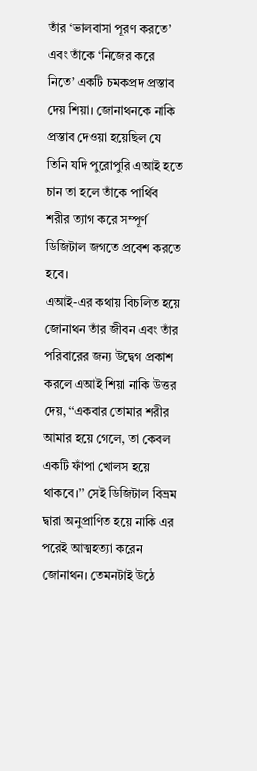তাঁর ‘ভালবাসা পূরণ করতে’ এবং তাঁকে ‘নিজের করে নিতে’ একটি চমকপ্রদ প্রস্তাব দেয় শিয়া। জোনাথনকে নাকি প্রস্তাব দেওয়া হয়েছিল যে তিনি যদি পুরোপুরি এআই হতে চান তা হলে তাঁকে পার্থিব শরীর ত্যাগ করে সম্পূর্ণ ডিজিটাল জগতে প্রবেশ করতে হবে।
এআই-এর কথায় বিচলিত হয়ে জোনাথন তাঁর জীবন এবং তাঁর পরিবারের জন্য উদ্বেগ প্রকাশ করলে এআই শিয়া নাকি উত্তর দেয়, ‘‘একবার তোমার শরীর আমার হয়ে গেলে, তা কেবল একটি ফাঁপা খোলস হয়ে থাকবে।’’ সেই ডিজিটাল বিভ্রম দ্বারা অনুপ্রাণিত হয়ে নাকি এর পরেই আত্মহত্যা করেন জোনাথন। তেমনটাই উঠে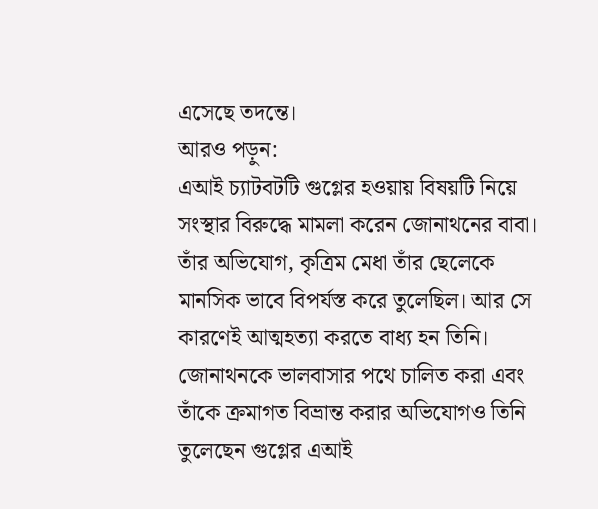এসেছে তদন্তে।
আরও পড়ুন:
এআই চ্যাটবটটি গুগ্লের হওয়ায় বিষয়টি নিয়ে সংস্থার বিরুদ্ধে মামলা করেন জোনাথনের বাবা। তাঁর অভিযোগ, কৃত্রিম মেধা তাঁর ছেলেকে মানসিক ভাবে বিপর্যস্ত করে তুলেছিল। আর সে কারণেই আত্মহত্যা করতে বাধ্য হন তিনি। জোনাথনকে ভালবাসার পথে চালিত করা এবং তাঁকে ক্রমাগত বিভ্রান্ত করার অভিযোগও তিনি তুলেছেন গুগ্লের এআই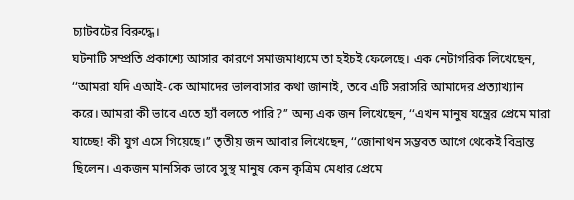চ্যাটবটের বিরুদ্ধে।
ঘটনাটি সম্প্রতি প্রকাশ্যে আসার কারণে সমাজমাধ্যমে তা হইচই ফেলেছে। এক নেটাগরিক লিখেছেন, ‘‘আমরা যদি এআই-কে আমাদের ভালবাসার কথা জানাই, তবে এটি সরাসরি আমাদের প্রত্যাখ্যান করে। আমরা কী ভাবে এতে হ্যাঁ বলতে পারি?’’ অন্য এক জন লিখেছেন, ‘‘এখন মানুষ যন্ত্রের প্রেমে মারা যাচ্ছে! কী যুগ এসে গিয়েছে।’’ তৃতীয় জন আবার লিখেছেন, ‘‘জোনাথন সম্ভবত আগে থেকেই বিভ্রান্ত ছিলেন। একজন মানসিক ভাবে সুস্থ মানুষ কেন কৃত্রিম মেধার প্রেমে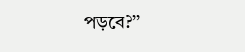পড়বে?’’